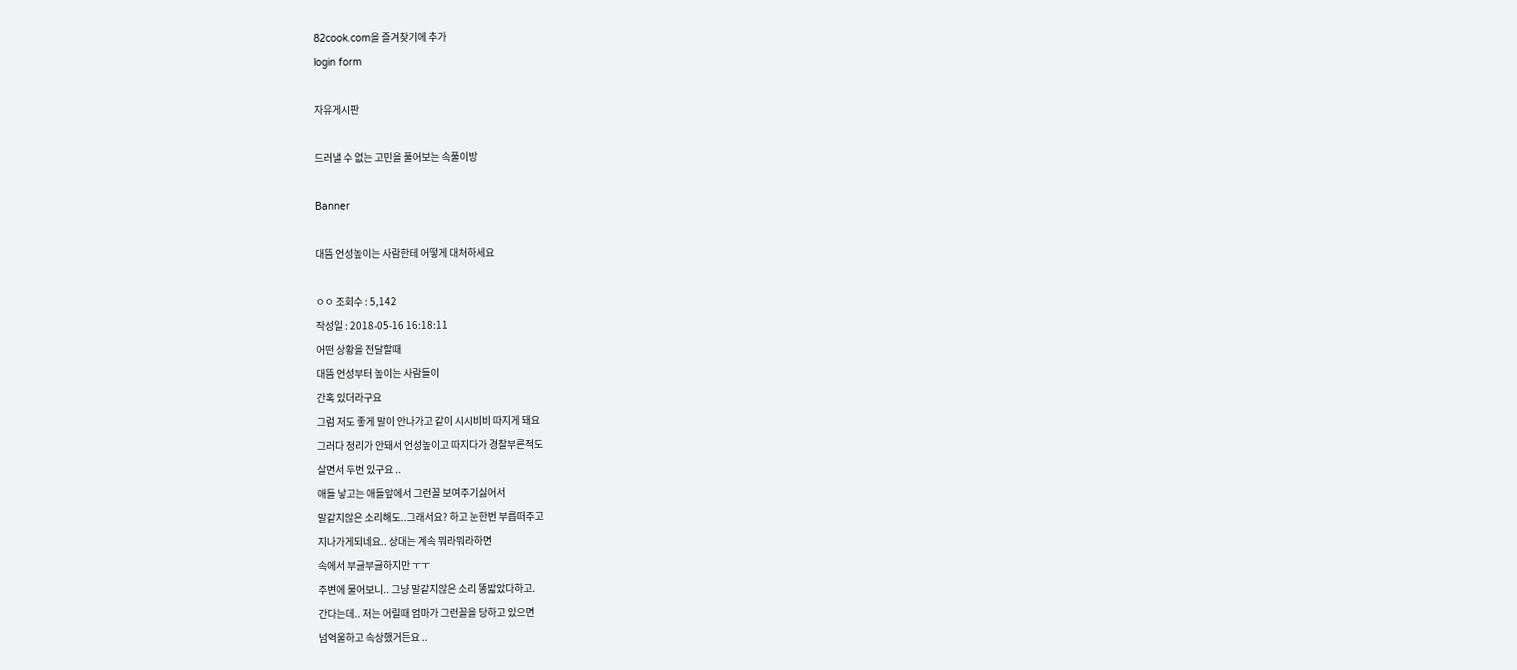82cook.com을 즐겨찾기에 추가
login form

자유게시판

드러낼 수 없는 고민을 풀어보는 속풀이방

Banner

대뜸 언성높이는 사람한테 어떻게 대처하세요

ㅇㅇ 조회수 : 5,142
작성일 : 2018-05-16 16:18:11
어떤 상황을 전달할때
대뜸 언성부터 높이는 사람들이
간혹 있더라구요
그럼 저도 좋게 말이 안나가고 같이 시시비비 따지게 돼요
그러다 정리가 안돼서 언성높이고 따지다가 경찰부른적도
살면서 두번 있구요 ..
애들 낳고는 애들앞에서 그런꼴 보여주기싫어서
말같지않은 소리해도..그래서요? 하고 눈한번 부릅떠주고
지나가게되네요.. 상대는 계속 뭐라뭐라하면
속에서 부글부글하지만 ㅜㅜ
주변에 물어보니.. 그냥 말같지않은 소리 똥밟았다하고.
간다는데.. 저는 어릴때 엄마가 그런꼴을 당하고 있으면
넘억울하고 속상했거든요 ..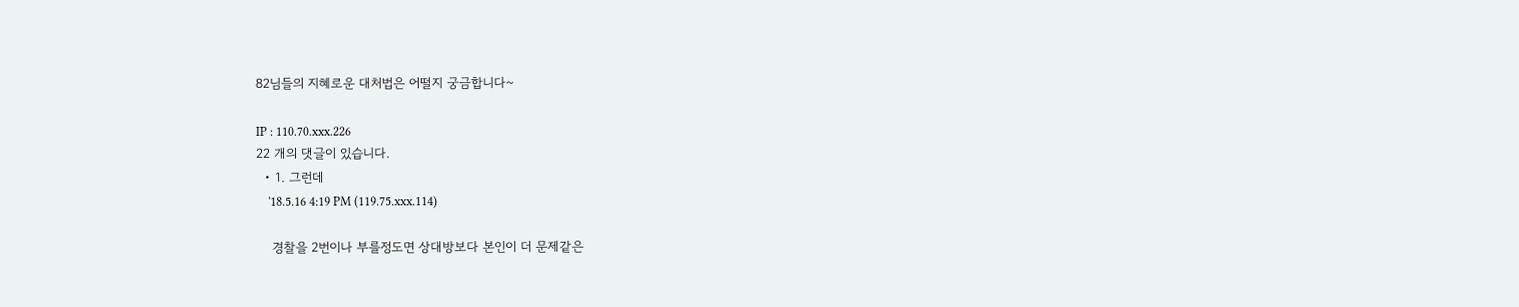82님들의 지혜로운 대처법은 어떨지 궁금합니다~

IP : 110.70.xxx.226
22 개의 댓글이 있습니다.
  • 1. 그런데
    '18.5.16 4:19 PM (119.75.xxx.114)

    경찰을 2번이나 부를정도면 상대방보다 본인이 더 문제같은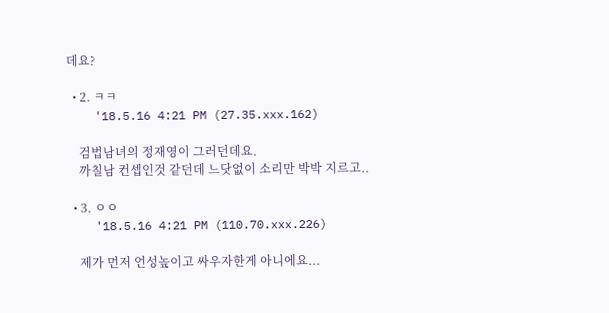데요?

  • 2. ㅋㅋ
    '18.5.16 4:21 PM (27.35.xxx.162)

    검법남녀의 정재영이 그러던데요.
    까칠남 컨셉인것 같던데 느닷없이 소리만 박박 지르고..

  • 3. ㅇㅇ
    '18.5.16 4:21 PM (110.70.xxx.226)

    제가 먼저 언성높이고 싸우자한게 아니에요...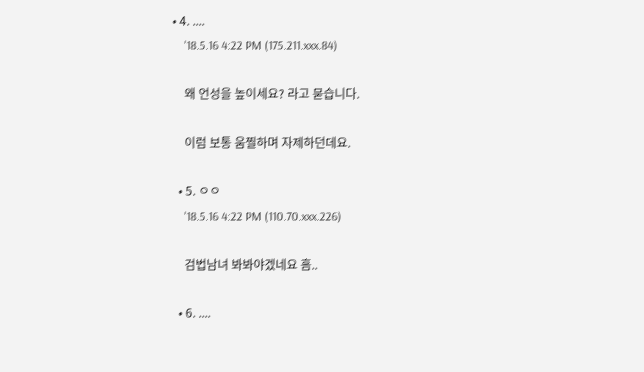• 4. ....
    '18.5.16 4:22 PM (175.211.xxx.84)

    왜 언성을 높이세요? 라고 묻습니다.

    이럼 보통 움찔하며 자제하던데요.

  • 5. ㅇㅇ
    '18.5.16 4:22 PM (110.70.xxx.226)

    검법남녀 봐봐야겠네요 흠..

  • 6. ....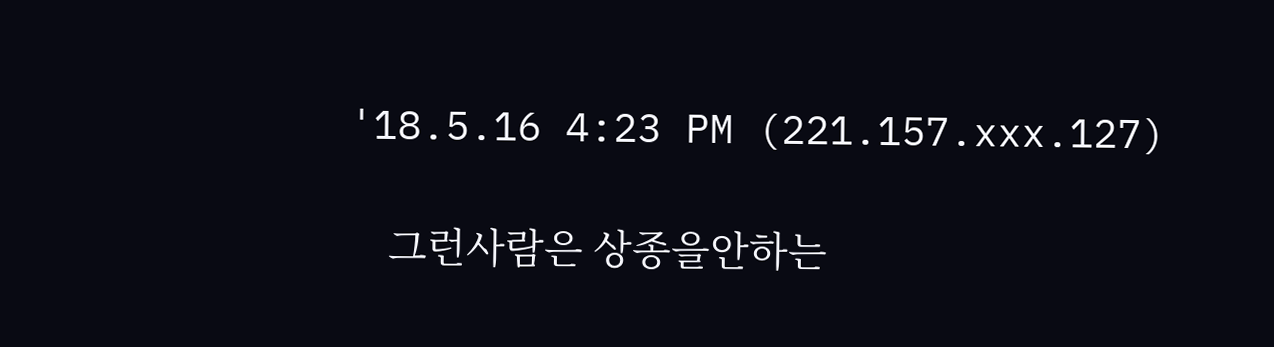'18.5.16 4:23 PM (221.157.xxx.127)

    그런사람은 상종을안하는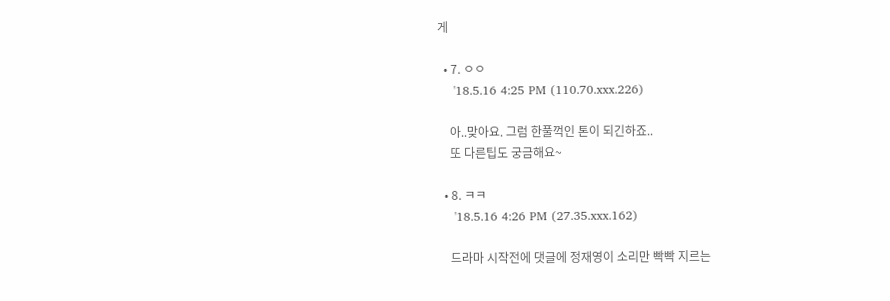게

  • 7. ㅇㅇ
    '18.5.16 4:25 PM (110.70.xxx.226)

    아..맞아요. 그럼 한풀꺽인 톤이 되긴하죠..
    또 다른팁도 궁금해요~

  • 8. ㅋㅋ
    '18.5.16 4:26 PM (27.35.xxx.162)

    드라마 시작전에 댓글에 정재영이 소리만 빡빡 지르는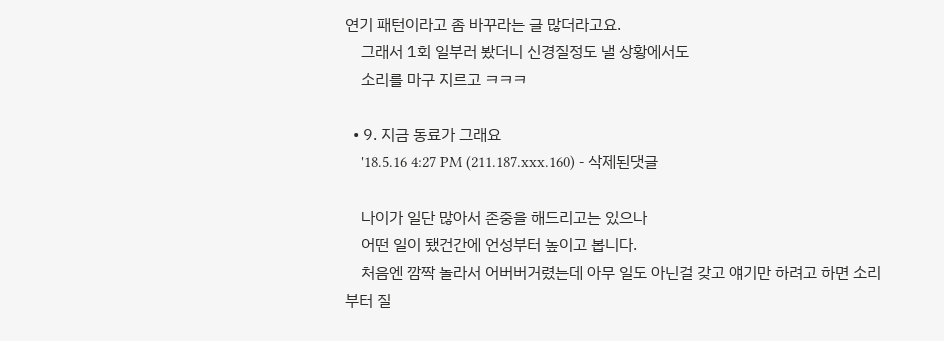연기 패턴이라고 좀 바꾸라는 글 많더라고요.
    그래서 1회 일부러 봤더니 신경질정도 낼 상황에서도
    소리를 마구 지르고 ㅋㅋㅋ

  • 9. 지금 동료가 그래요
    '18.5.16 4:27 PM (211.187.xxx.160) - 삭제된댓글

    나이가 일단 많아서 존중을 해드리고는 있으나
    어떤 일이 됐건간에 언성부터 높이고 봅니다.
    처음엔 깜짝 놀라서 어버버거렸는데 아무 일도 아닌걸 갖고 얘기만 하려고 하면 소리부터 질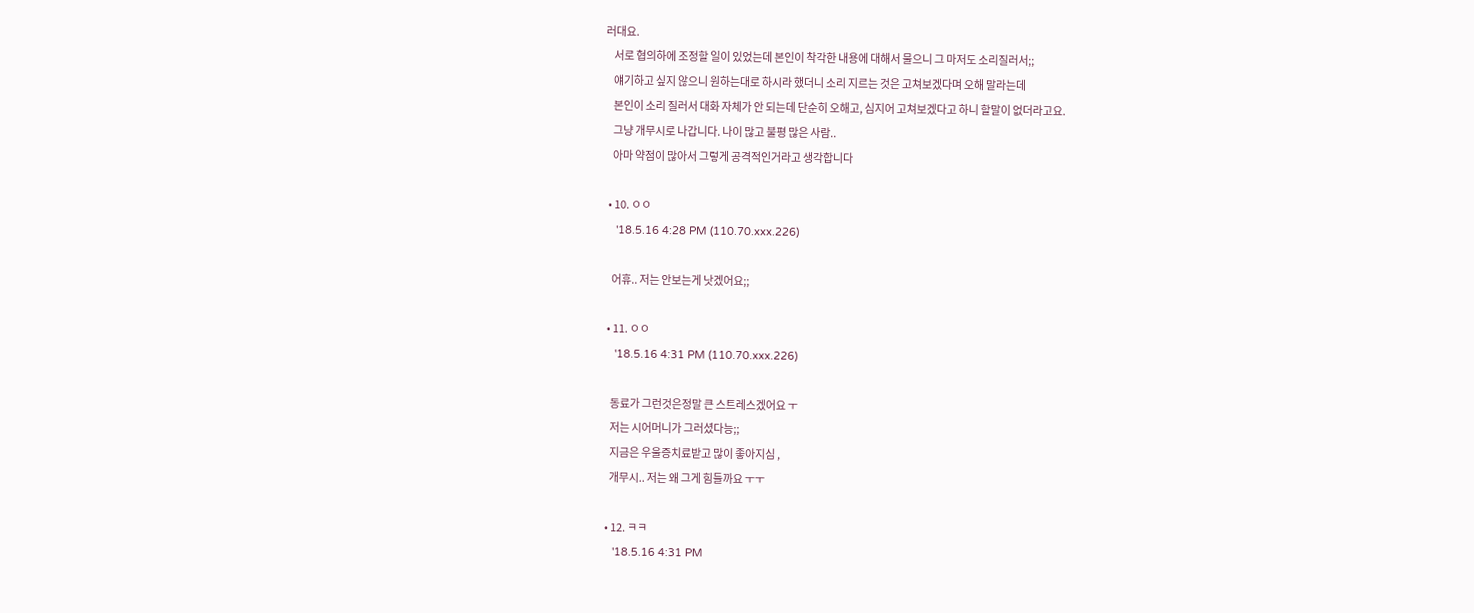러대요.
    서로 협의하에 조정할 일이 있었는데 본인이 착각한 내용에 대해서 물으니 그 마저도 소리질러서;;
    얘기하고 싶지 않으니 원하는대로 하시라 했더니 소리 지르는 것은 고쳐보겠다며 오해 말라는데
    본인이 소리 질러서 대화 자체가 안 되는데 단순히 오해고, 심지어 고쳐보겠다고 하니 할말이 없더라고요.
    그냥 개무시로 나갑니다. 나이 많고 불평 많은 사람..
    아마 약점이 많아서 그렇게 공격적인거라고 생각합니다

  • 10. ㅇㅇ
    '18.5.16 4:28 PM (110.70.xxx.226)

    어휴.. 저는 안보는게 낫겠어요;;

  • 11. ㅇㅇ
    '18.5.16 4:31 PM (110.70.xxx.226)

    동료가 그런것은정말 큰 스트레스겠어요 ㅜ
    저는 시어머니가 그러셨다능;;
    지금은 우울증치료받고 많이 좋아지심 ,
    개무시.. 저는 왜 그게 힘들까요 ㅜㅜ

  • 12. ㅋㅋ
    '18.5.16 4:31 PM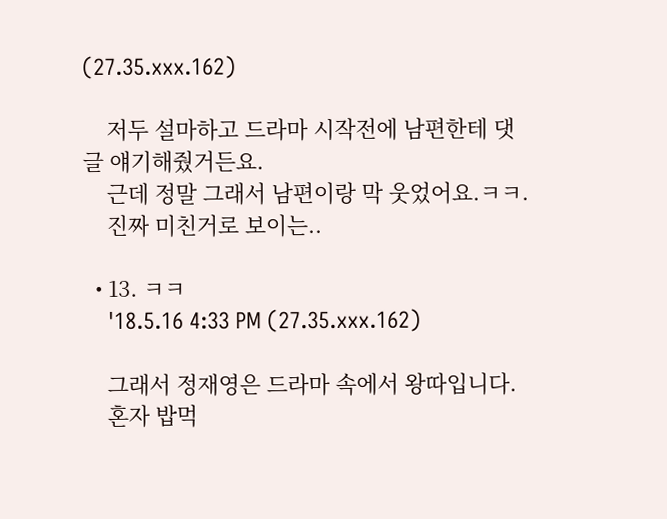(27.35.xxx.162)

    저두 설마하고 드라마 시작전에 남편한테 댓글 얘기해줬거든요.
    근데 정말 그래서 남편이랑 막 웃었어요.ㅋㅋ.
    진짜 미친거로 보이는..

  • 13. ㅋㅋ
    '18.5.16 4:33 PM (27.35.xxx.162)

    그래서 정재영은 드라마 속에서 왕따입니다.
    혼자 밥먹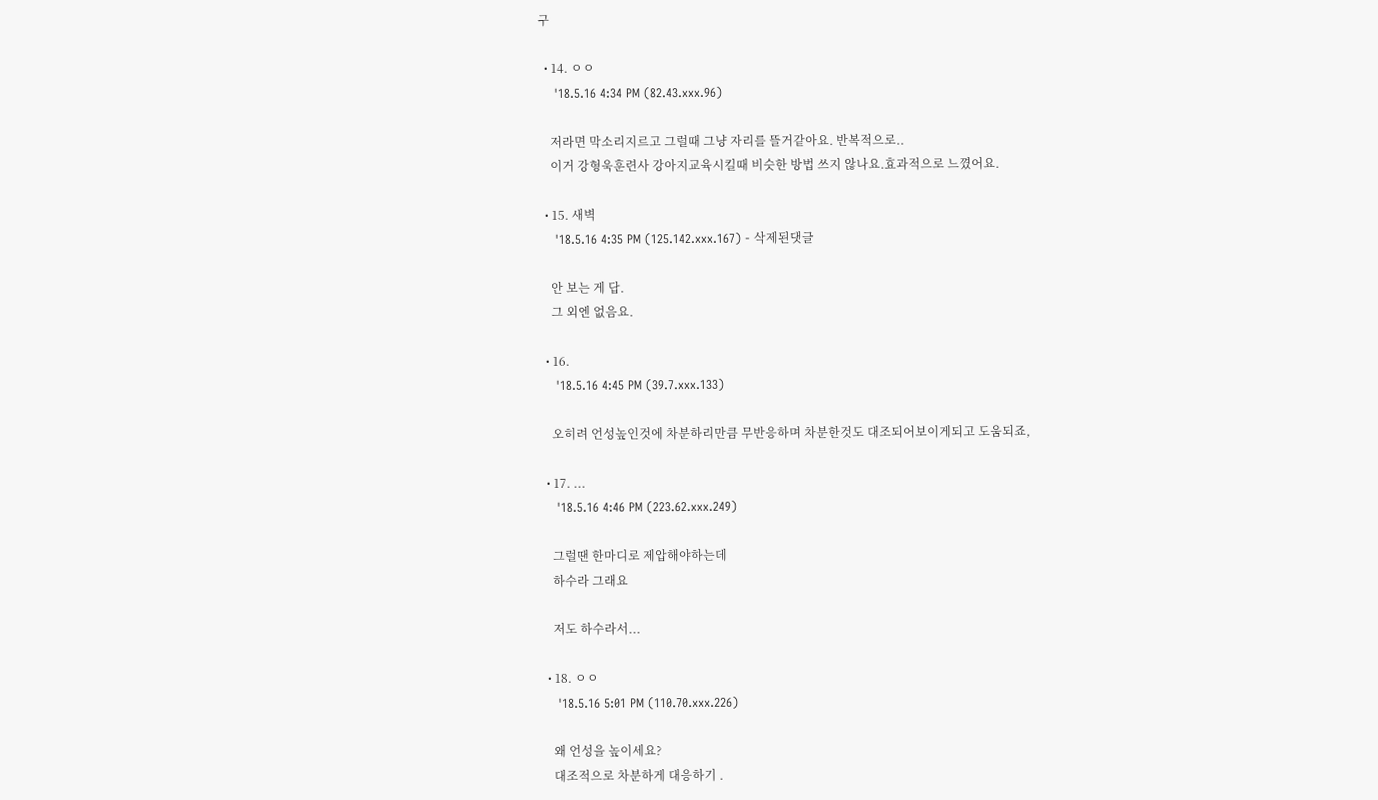구

  • 14. ㅇㅇ
    '18.5.16 4:34 PM (82.43.xxx.96)

    저라면 막소리지르고 그럴때 그냥 자리를 뜰거같아요. 반복적으로..
    이거 강형욱훈련사 강아지교육시킬때 비슷한 방법 쓰지 않나요.효과적으로 느꼈어요.

  • 15. 새벽
    '18.5.16 4:35 PM (125.142.xxx.167) - 삭제된댓글

    안 보는 게 답.
    그 외엔 없음요.

  • 16.
    '18.5.16 4:45 PM (39.7.xxx.133)

    오히려 언성높인것에 차분하리만큼 무반응하며 차분한것도 대조되어보이게되고 도움되죠,

  • 17. ...
    '18.5.16 4:46 PM (223.62.xxx.249)

    그럴땐 한마디로 제압해야하는데
    하수라 그래요

    저도 하수라서...

  • 18. ㅇㅇ
    '18.5.16 5:01 PM (110.70.xxx.226)

    왜 언성을 높이세요?
    대조적으로 차분하게 대응하기 .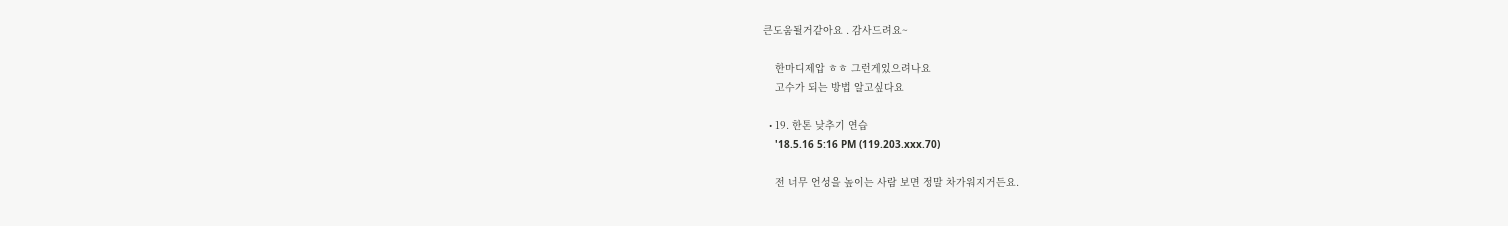큰도움될거같아요 . 감사드려요~

    한마디제압 ㅎㅎ 그런게있으려나요
    고수가 되는 방법 알고싶다요

  • 19. 한톤 낮추기 연습
    '18.5.16 5:16 PM (119.203.xxx.70)

    전 너무 언성을 높이는 사람 보면 정말 차가워지거든요.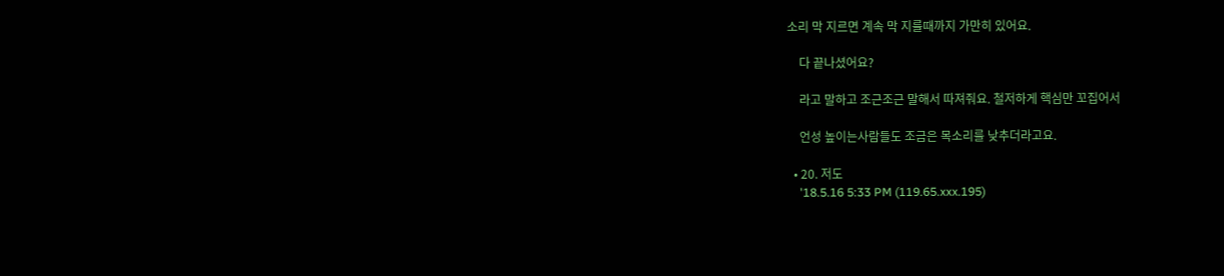소리 막 지르면 계속 막 지를때까지 가만히 있어요.

    다 끝나셨어요?

    라고 말하고 조근조근 말해서 따져줘요. 철저하게 핵심만 꼬집어서

    언성 높이는사람들도 조금은 목소리를 낮추더라고요.

  • 20. 저도
    '18.5.16 5:33 PM (119.65.xxx.195)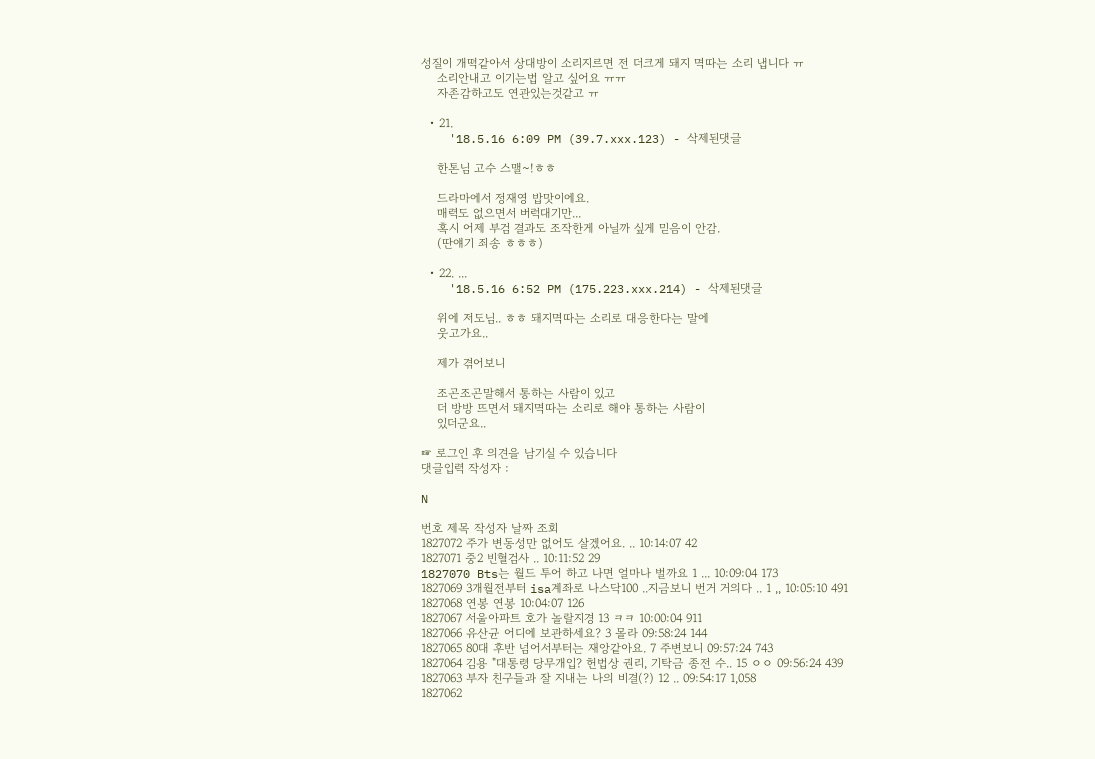성질이 개떡같아서 상대방이 소리지르면 전 더크게 돼지 멱따는 소리 냅니다 ㅠ
    소리안내고 이기는법 알고 싶어요 ㅠㅠ
    자존감하고도 연관있는것같고 ㅠ

  • 21.
    '18.5.16 6:09 PM (39.7.xxx.123) - 삭제된댓글

    한톤님 고수 스맬~!ㅎㅎ

    드라마에서 정재영 밥맛이에요.
    매력도 없으면서 버럭대기만...
    혹시 어제 부검 결과도 조작한게 아닐까 싶게 믿음이 안감.
    (딴얘기 죄송 ㅎㅎㅎ)

  • 22. ...
    '18.5.16 6:52 PM (175.223.xxx.214) - 삭제된댓글

    위에 저도님.. ㅎㅎ 돼지멱따는 소리로 대응한다는 말에
    웃고가요..

    제가 겪어보니

    조곤조곤말해서 통하는 사람이 있고
    더 방방 뜨면서 돼지멱따는 소리로 해야 통하는 사람이
    있더군요..

☞ 로그인 후 의견을 남기실 수 있습니다
댓글입력 작성자 :

N

번호 제목 작성자 날짜 조회
1827072 주가 변동성만 없어도 살겠어요. .. 10:14:07 42
1827071 중2 빈혈검사 .. 10:11:52 29
1827070 Bts는 월드 투어 하고 나면 얼마나 벌까요 1 ... 10:09:04 173
1827069 3개월전부터 isa계좌로 나스닥100 ..지금보니 번거 거의다 .. 1 ,, 10:05:10 491
1827068 연봉 연봉 10:04:07 126
1827067 서울아파트 호가 놀랄지경 13 ㅋㅋ 10:00:04 911
1827066 유산균 어디에 보관하세요? 3 몰라 09:58:24 144
1827065 80대 후반 넘어서부터는 재앙같아요. 7 주변보니 09:57:24 743
1827064 김용 "대통령 당무개입? 헌법상 권리, 기탁금 종전 수.. 15 ㅇㅇ 09:56:24 439
1827063 부자 친구들과 잘 지내는 나의 비결(?) 12 .. 09:54:17 1,058
1827062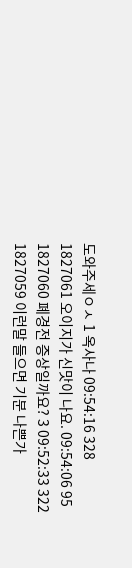도와주세ㅇㅅ 1 옥사나 09:54:16 328
1827061 오이지가 신맛이 나요. 09:54:06 95
1827060 폐경전 증상일까요? 3 09:52:33 322
1827059 이런말 들으면 기분 나쁜가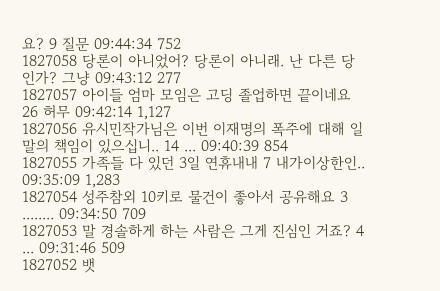요? 9 질문 09:44:34 752
1827058 당론이 아니었어? 당론이 아니래. 난 다른 당인가? 그냥 09:43:12 277
1827057 아이들 엄마 모임은 고딩 졸업하면 끝이네요 26 허무 09:42:14 1,127
1827056 유시민작가님은 이번 이재명의 폭주에 대해 일말의 책임이 있으십니.. 14 ... 09:40:39 854
1827055 가족들 다 있던 3일 연휴내내 7 내가이상한인.. 09:35:09 1,283
1827054 성주참외 10키로 물건이 좋아서 공유해요 3 ........ 09:34:50 709
1827053 말 경솔하게 하는 사람은 그게 진심인 거죠? 4 ... 09:31:46 509
1827052 뱃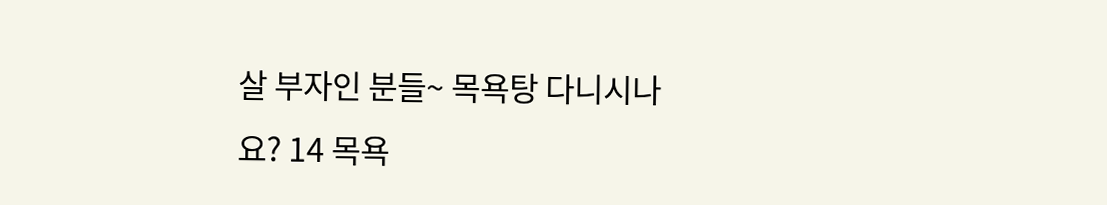살 부자인 분들~ 목욕탕 다니시나요? 14 목욕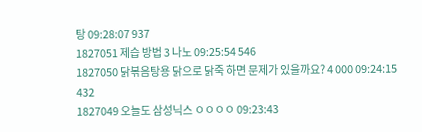탕 09:28:07 937
1827051 제습 방법 3 나노 09:25:54 546
1827050 닭볶음탕용 닭으로 닭죽 하면 문제가 있을까요? 4 000 09:24:15 432
1827049 오늘도 삼성닉스 ㅇㅇㅇㅇ 09:23:43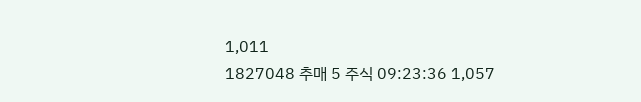1,011
1827048 추매 5 주식 09:23:36 1,057